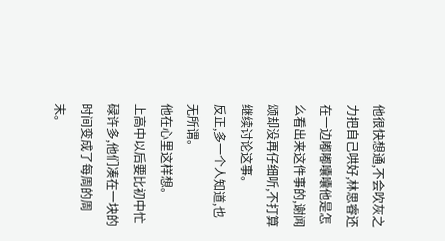他很快想通,不会吹灰之力把自己哄好,林思睿还在一边嘟嘟囔囔他是怎么看出来这件事的,谢闻颂却没再仔细听,不打算继续讨论这事。
反正,多一个人知道,也无所谓。
他在心里这样想。
上高中以后要比初中忙碌许多,他们凑在一块的时间变成了每周的周末。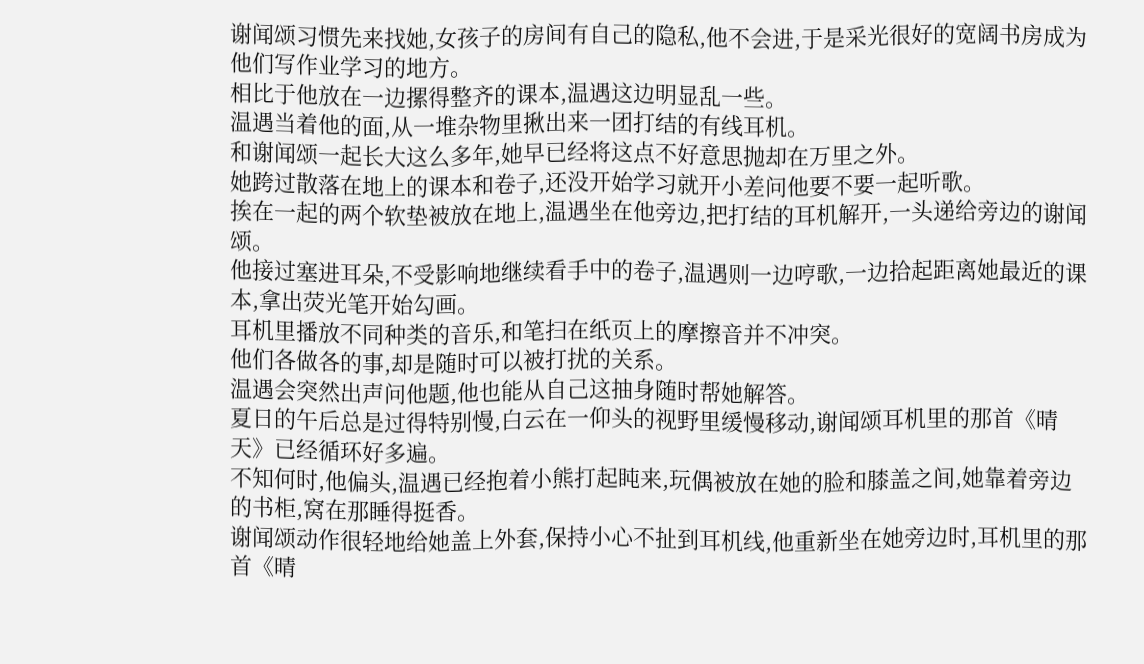谢闻颂习惯先来找她,女孩子的房间有自己的隐私,他不会进,于是采光很好的宽阔书房成为他们写作业学习的地方。
相比于他放在一边摞得整齐的课本,温遇这边明显乱一些。
温遇当着他的面,从一堆杂物里揪出来一团打结的有线耳机。
和谢闻颂一起长大这么多年,她早已经将这点不好意思抛却在万里之外。
她跨过散落在地上的课本和卷子,还没开始学习就开小差问他要不要一起听歌。
挨在一起的两个软垫被放在地上,温遇坐在他旁边,把打结的耳机解开,一头递给旁边的谢闻颂。
他接过塞进耳朵,不受影响地继续看手中的卷子,温遇则一边哼歌,一边拾起距离她最近的课本,拿出荧光笔开始勾画。
耳机里播放不同种类的音乐,和笔扫在纸页上的摩擦音并不冲突。
他们各做各的事,却是随时可以被打扰的关系。
温遇会突然出声问他题,他也能从自己这抽身随时帮她解答。
夏日的午后总是过得特别慢,白云在一仰头的视野里缓慢移动,谢闻颂耳机里的那首《晴天》已经循环好多遍。
不知何时,他偏头,温遇已经抱着小熊打起盹来,玩偶被放在她的脸和膝盖之间,她靠着旁边的书柜,窝在那睡得挺香。
谢闻颂动作很轻地给她盖上外套,保持小心不扯到耳机线,他重新坐在她旁边时,耳机里的那首《晴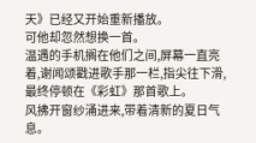天》已经又开始重新播放。
可他却忽然想换一首。
温遇的手机搁在他们之间,屏幕一直亮着,谢闻颂戳进歌手那一栏,指尖往下滑,最终停顿在《彩虹》那首歌上。
风拂开窗纱涌进来,带着清新的夏日气息。